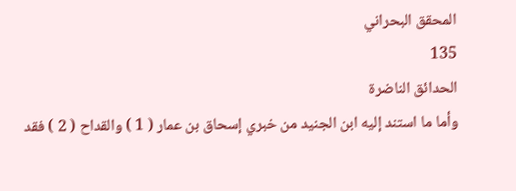المحقق البحراني
135
الحدائق الناضرة
وأما ما استند إليه ابن الجنيد من خبري إسحاق بن عمار ( 1 ) والقداح ( 2 ) فقد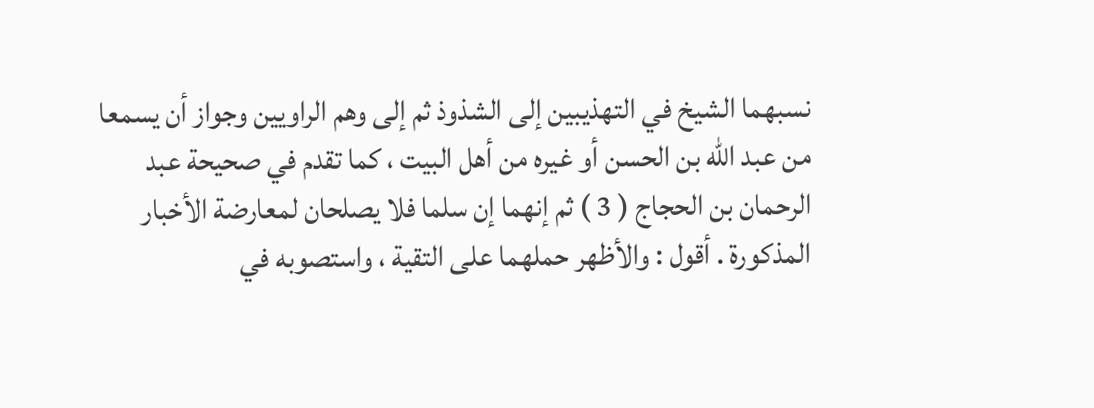نسبهما الشيخ في التهذيبين إلى الشذوذ ثم إلى وهم الراويين وجواز أن يسمعا من عبد الله بن الحسن أو غيره من أهل البيت ، كما تقدم في صحيحة عبد الرحمان بن الحجاج ( 3 ) ثم إنهما إن سلما فلا يصلحان لمعارضة الأخبار المذكورة . أقول : والأظهر حملهما على التقية ، واستصوبه في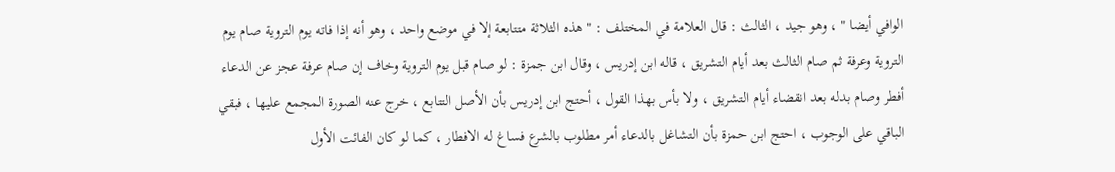الوافي أيضا " ، وهو جيد ، الثالث : قال العلامة في المختلف : " هذه الثلاثة متتابعة إلا في موضع واحد ، وهو أنه إذا فاته يوم التروية صام يوم التروية وعرفة ثم صام الثالث بعد أيام التشريق ، قاله ابن إدريس ، وقال ابن جمزة : لو صام قبل يوم التروية وخاف إن صام عرفة عجز عن الدعاء أفطر وصام بدله بعد انقضاء أيام التشريق ، ولا بأس بهذا القول ، أحتج ابن إدريس بأن الأصل التتابع ، خرج عنه الصورة المجمع عليها ، فبقي الباقي على الوجوب ، احتج ابن حمزة بأن التشاغل بالدعاء أمر مطلوب بالشرع فساغ له الافطار ، كما لو كان الفائت الأول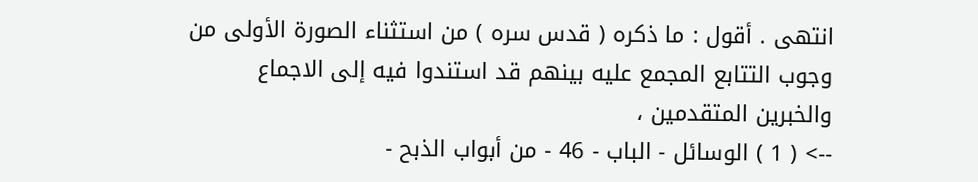انتهى . أقول : ما ذكره ( قدس سره ) من استثناء الصورة الأولى من وجوب التتابع المجمع عليه بينهم قد استندوا فيه إلى الاجماع والخبرين المتقدمين ،
--> ( 1 ) الوسائل - الباب - 46 - من أبواب الذبح -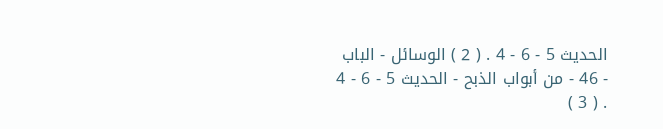الحديث 5 - 6 - 4 . ( 2 ) الوسائل - الباب - 46 - من أبواب الذبح - الحديث 5 - 6 - 4 . ( 3 )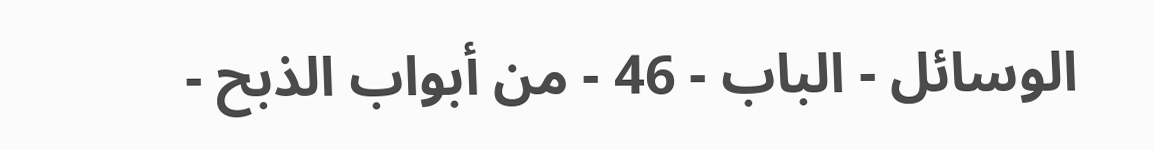الوسائل - الباب - 46 - من أبواب الذبح -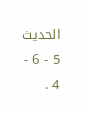الحديث 5 - 6 - 4 .